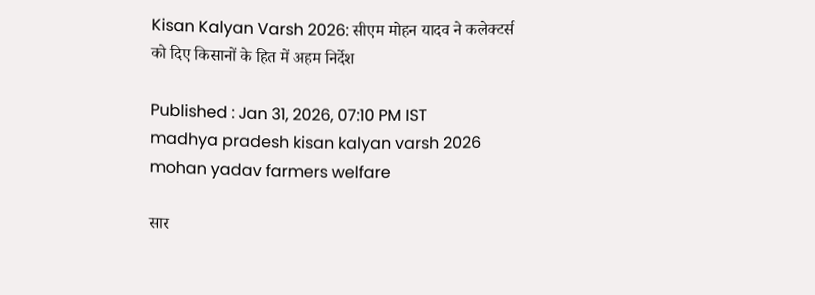Kisan Kalyan Varsh 2026: सीएम मोहन यादव ने कलेक्टर्स को दिए किसानों के हित में अहम निर्देश

Published : Jan 31, 2026, 07:10 PM IST
madhya pradesh kisan kalyan varsh 2026 mohan yadav farmers welfare

सार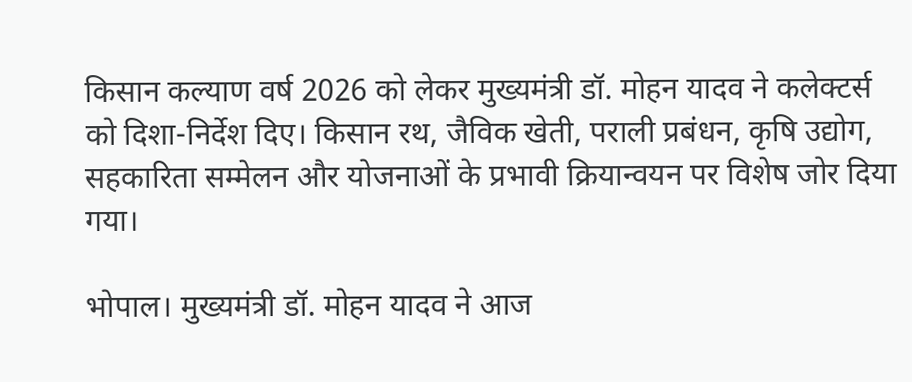किसान कल्याण वर्ष 2026 को लेकर मुख्यमंत्री डॉ. मोहन यादव ने कलेक्टर्स को दिशा-निर्देश दिए। किसान रथ, जैविक खेती, पराली प्रबंधन, कृषि उद्योग, सहकारिता सम्मेलन और योजनाओं के प्रभावी क्रियान्वयन पर विशेष जोर दिया गया।

भोपाल। मुख्यमंत्री डॉ. मोहन यादव ने आज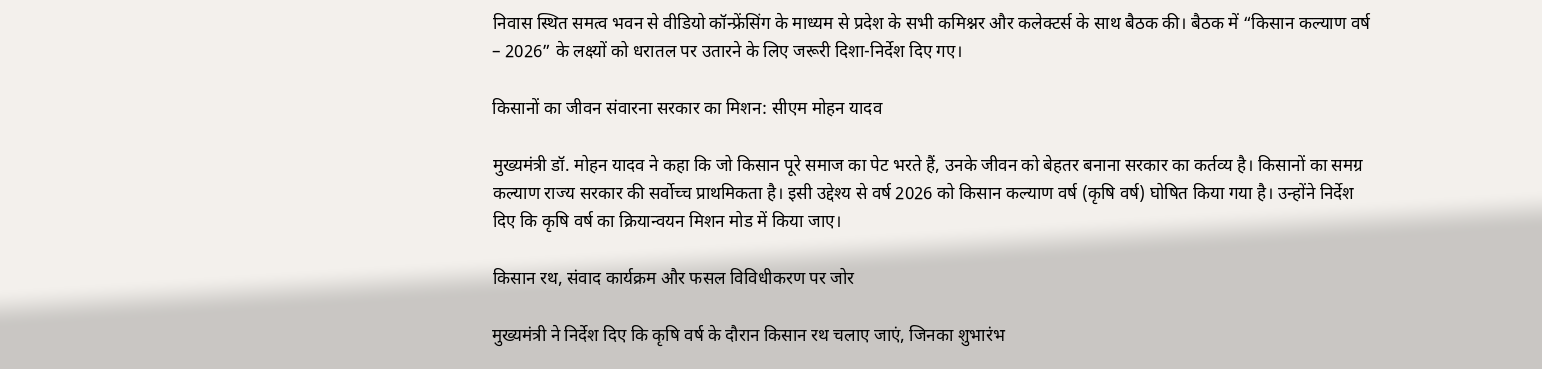निवास स्थित समत्व भवन से वीडियो कॉन्फ्रेंसिंग के माध्यम से प्रदेश के सभी कमिश्नर और कलेक्टर्स के साथ बैठक की। बैठक में “किसान कल्याण वर्ष – 2026” के लक्ष्यों को धरातल पर उतारने के लिए जरूरी दिशा-निर्देश दिए गए।

किसानों का जीवन संवारना सरकार का मिशन: सीएम मोहन यादव

मुख्यमंत्री डॉ. मोहन यादव ने कहा कि जो किसान पूरे समाज का पेट भरते हैं, उनके जीवन को बेहतर बनाना सरकार का कर्तव्य है। किसानों का समग्र कल्याण राज्य सरकार की सर्वोच्च प्राथमिकता है। इसी उद्देश्य से वर्ष 2026 को किसान कल्याण वर्ष (कृषि वर्ष) घोषित किया गया है। उन्होंने निर्देश दिए कि कृषि वर्ष का क्रियान्वयन मिशन मोड में किया जाए।

किसान रथ, संवाद कार्यक्रम और फसल विविधीकरण पर जोर

मुख्यमंत्री ने निर्देश दिए कि कृषि वर्ष के दौरान किसान रथ चलाए जाएं, जिनका शुभारंभ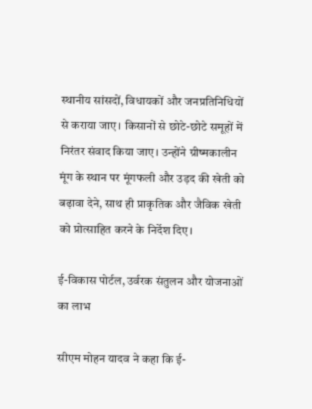स्थानीय सांसदों, विधायकों और जनप्रतिनिधियों से कराया जाए। किसानों से छोटे-छोटे समूहों में निरंतर संवाद किया जाए। उन्होंने ग्रीष्मकालीन मूंग के स्थान पर मूंगफली और उड़द की खेती को बढ़ावा देने, साथ ही प्राकृतिक और जैविक खेती को प्रोत्साहित करने के निर्देश दिए।

ई-विकास पोर्टल, उर्वरक संतुलन और योजनाओं का लाभ

सीएम मोहन यादव ने कहा कि ई-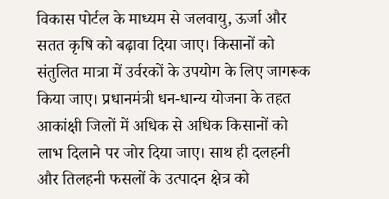विकास पोर्टल के माध्यम से जलवायु, ऊर्जा और सतत कृषि को बढ़ावा दिया जाए। किसानों को संतुलित मात्रा में उर्वरकों के उपयोग के लिए जागरूक किया जाए। प्रधानमंत्री धन-धान्य योजना के तहत आकांक्षी जिलों में अधिक से अधिक किसानों को लाभ दिलाने पर जोर दिया जाए। साथ ही दलहनी और तिलहनी फसलों के उत्पादन क्षेत्र को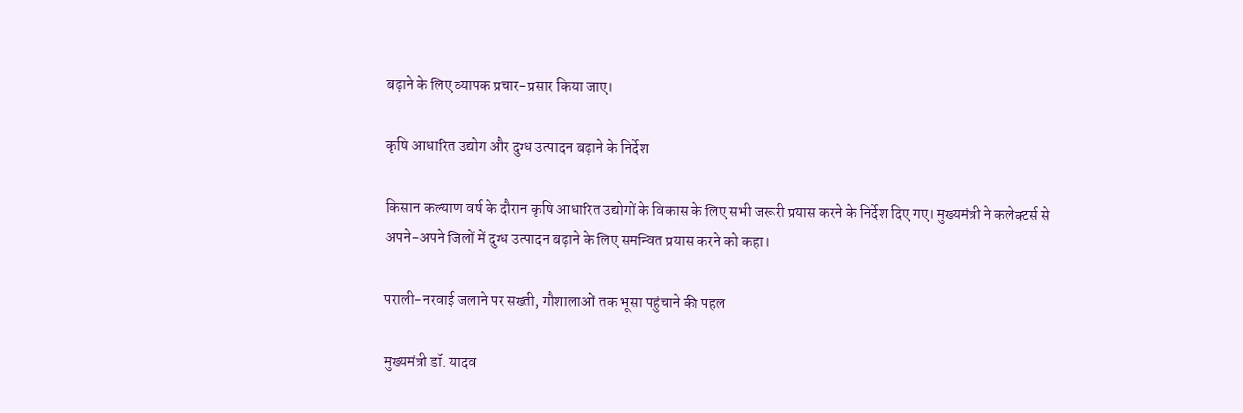बढ़ाने के लिए व्यापक प्रचार-प्रसार किया जाए।

कृषि आधारित उद्योग और दुग्ध उत्पादन बढ़ाने के निर्देश

किसान कल्याण वर्ष के दौरान कृषि आधारित उद्योगों के विकास के लिए सभी जरूरी प्रयास करने के निर्देश दिए गए। मुख्यमंत्री ने कलेक्टर्स से अपने-अपने जिलों में दुग्ध उत्पादन बढ़ाने के लिए समन्वित प्रयास करने को कहा।

पराली-नरवाई जलाने पर सख्ती, गौशालाओं तक भूसा पहुंचाने की पहल

मुख्यमंत्री डॉ. यादव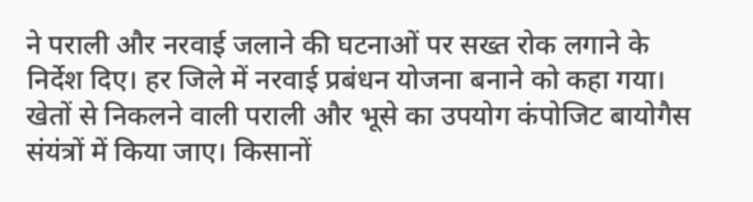ने पराली और नरवाई जलाने की घटनाओं पर सख्त रोक लगाने के निर्देश दिए। हर जिले में नरवाई प्रबंधन योजना बनाने को कहा गया। खेतों से निकलने वाली पराली और भूसे का उपयोग कंपोजिट बायोगैस संयंत्रों में किया जाए। किसानों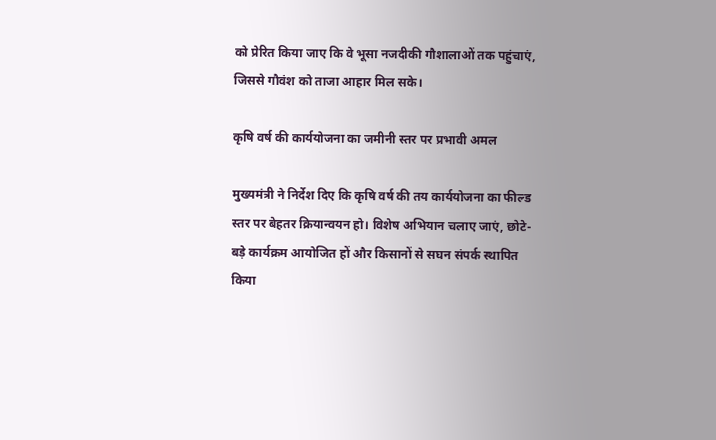को प्रेरित किया जाए कि वे भूसा नजदीकी गौशालाओं तक पहुंचाएं, जिससे गौवंश को ताजा आहार मिल सके।

कृषि वर्ष की कार्ययोजना का जमीनी स्तर पर प्रभावी अमल

मुख्यमंत्री ने निर्देश दिए कि कृषि वर्ष की तय कार्ययोजना का फील्ड स्तर पर बेहतर क्रियान्वयन हो। विशेष अभियान चलाए जाएं, छोटे-बड़े कार्यक्रम आयोजित हों और किसानों से सघन संपर्क स्थापित किया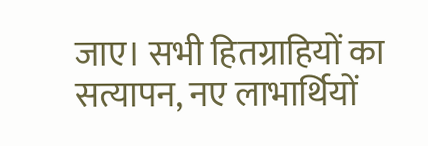जाए। सभी हितग्राहियों का सत्यापन, नए लाभार्थियों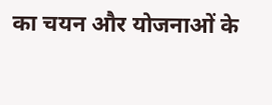का चयन और योजनाओं के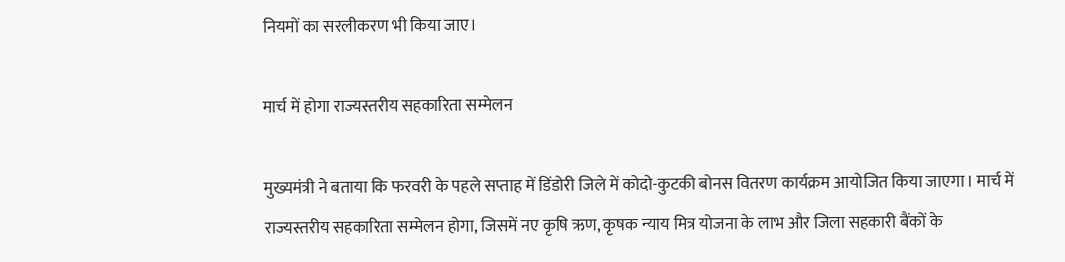नियमों का सरलीकरण भी किया जाए।

मार्च में होगा राज्यस्तरीय सहकारिता सम्मेलन

मुख्यमंत्री ने बताया कि फरवरी के पहले सप्ताह में डिंडोरी जिले में कोदो-कुटकी बोनस वितरण कार्यक्रम आयोजित किया जाएगा। मार्च में राज्यस्तरीय सहकारिता सम्मेलन होगा, जिसमें नए कृषि ऋण, कृषक न्याय मित्र योजना के लाभ और जिला सहकारी बैंकों के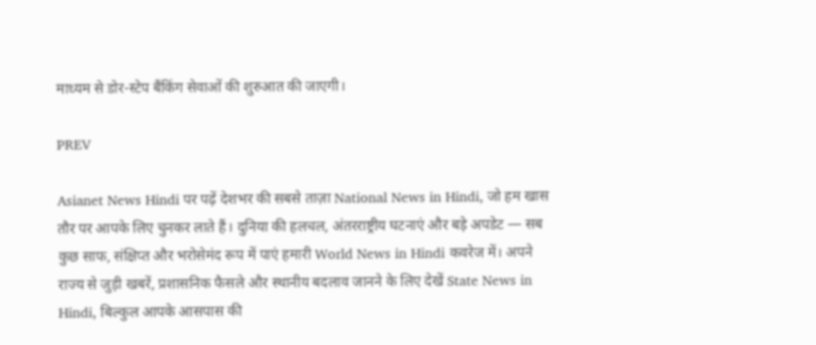माध्यम से डोर-स्टेप बैंकिंग सेवाओं की शुरुआत की जाएगी।

PREV

Asianet News Hindi पर पढ़ें देशभर की सबसे ताज़ा National News in Hindi, जो हम खास तौर पर आपके लिए चुनकर लाते हैं। दुनिया की हलचल, अंतरराष्ट्रीय घटनाएं और बड़े अपडेट — सब कुछ साफ, संक्षिप्त और भरोसेमंद रूप में पाएं हमारी World News in Hindi कवरेज में। अपने राज्य से जुड़ी खबरें, प्रशासनिक फैसले और स्थानीय बदलाव जानने के लिए देखें State News in Hindi, बिल्कुल आपके आसपास की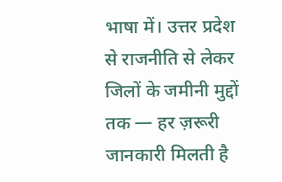भाषा में। उत्तर प्रदेश से राजनीति से लेकर जिलों के जमीनी मुद्दों तक — हर ज़रूरी जानकारी मिलती है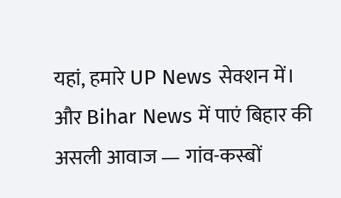यहां, हमारे UP News सेक्शन में। और Bihar News में पाएं बिहार की असली आवाज — गांव-कस्बों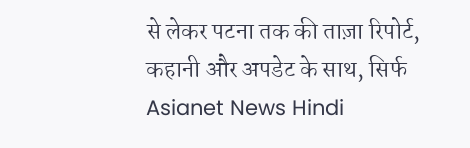से लेकर पटना तक की ताज़ा रिपोर्ट, कहानी और अपडेट के साथ, सिर्फ Asianet News Hindi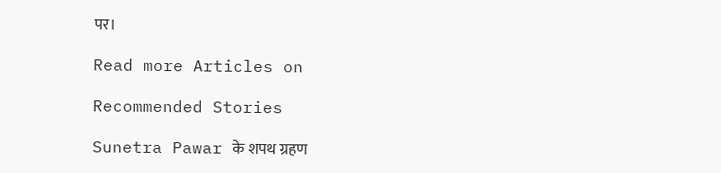पर।

Read more Articles on

Recommended Stories

Sunetra Pawar के शपथ ग्रहण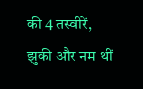की 4 तस्वीरें, झुकी और नम थीं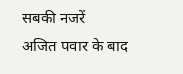सबकी नजरें
अजित पवार के बाद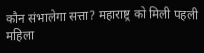कौन संभालेगा सत्ता? महाराष्ट्र को मिली पहली महिला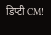डिप्टी CM!